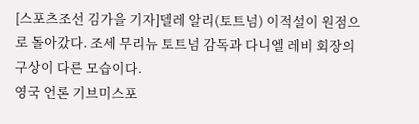[스포츠조선 김가을 기자]델레 알리(토트넘) 이적설이 원점으로 돌아갔다. 조세 무리뉴 토트넘 감독과 다니엘 레비 회장의 구상이 다른 모습이다.
영국 언론 기브미스포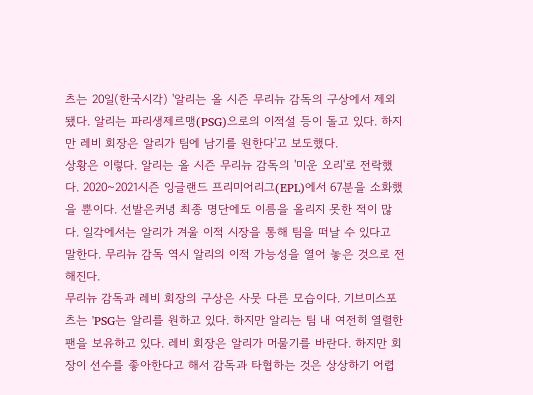츠는 20일(한국시각) '알리는 올 시즌 무리뉴 감독의 구상에서 제외됐다. 알리는 파리생제르맹(PSG)으로의 이적설 등이 돌고 있다. 하지만 레비 회장은 알리가 팀에 남기를 원한다'고 보도했다.
상황은 이렇다. 알리는 올 시즌 무리뉴 감독의 '미운 오리'로 전락했다. 2020~2021시즌 잉글랜드 프리미어리그(EPL)에서 67분을 소화했을 뿐이다. 선발은커녕 최종 명단에도 이름을 올리지 못한 적이 많다. 일각에서는 알리가 겨울 이적 시장을 통해 팀을 떠날 수 있다고 말한다. 무리뉴 감독 역시 알리의 이적 가능성을 열어 놓은 것으로 전해진다.
무리뉴 감독과 레비 회장의 구상은 사뭇 다른 모습이다. 기브미스포츠는 'PSG는 알리를 원하고 있다. 하지만 알리는 팀 내 여전히 열렬한 팬을 보유하고 있다. 레비 회장은 알리가 머물기를 바란다. 하지만 회장이 선수를 좋아한다고 해서 감독과 타협하는 것은 상상하기 어렵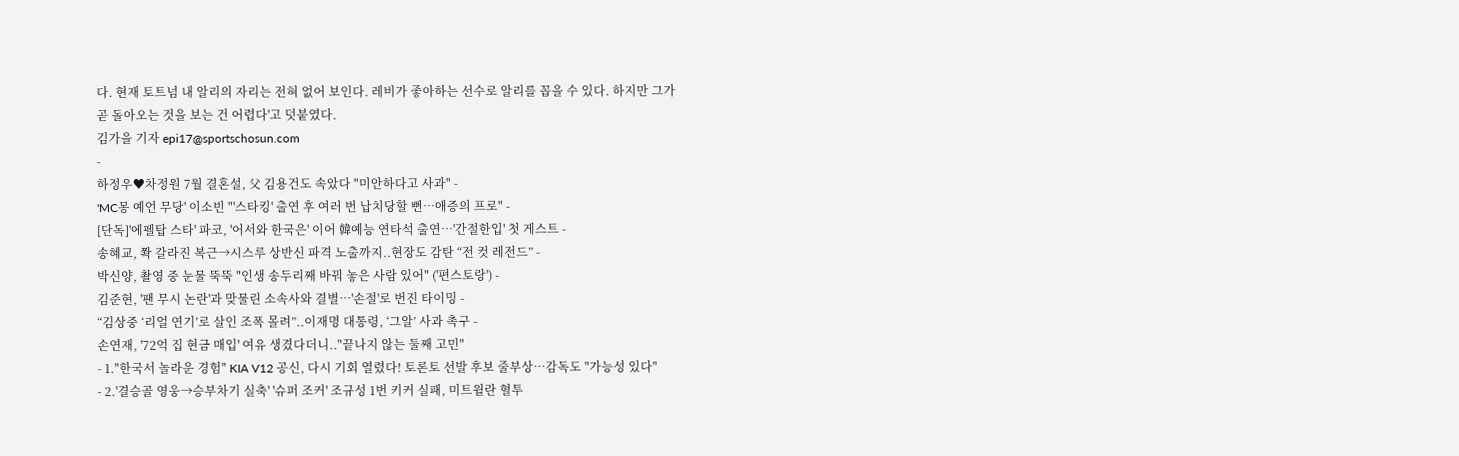다. 현재 토트넘 내 알리의 자리는 전혀 없어 보인다. 레비가 좋아하는 선수로 알리를 꼽을 수 있다. 하지만 그가 곧 돌아오는 것을 보는 건 어렵다'고 덧붙였다.
김가을 기자 epi17@sportschosun.com
-
하정우♥차정원 7월 결혼설, 父 김용건도 속았다 "미안하다고 사과" -
'MC몽 예언 무당' 이소빈 "'스타킹' 출연 후 여러 번 납치당할 뻔…애증의 프로" -
[단독]'에펠탑 스타' 파코, '어서와 한국은' 이어 韓예능 연타석 출연…'간절한입' 첫 게스트 -
송혜교, 쫙 갈라진 복근→시스루 상반신 파격 노출까지..현장도 감탄 “전 컷 레전드” -
박신양, 촬영 중 눈물 뚝뚝 "인생 송두리째 바꿔 놓은 사람 있어" ('편스토랑') -
김준현, '팬 무시 논란'과 맞물린 소속사와 결별…'손절'로 번진 타이밍 -
“김상중 ‘리얼 연기’로 살인 조폭 몰려”..이재명 대통령, ‘그알’ 사과 촉구 -
손연재, '72억 집 현금 매입' 여유 생겼다더니.."끝나지 않는 둘째 고민"
- 1."한국서 놀라운 경험" KIA V12 공신, 다시 기회 열렸다! 토론토 선발 후보 줄부상…감독도 "가능성 있다"
- 2.'결승골 영웅→승부차기 실축' '슈퍼 조커' 조규성 1번 키커 실패, 미트윌란 혈투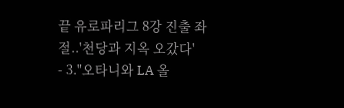끝 유로파리그 8강 진출 좌절..'천당과 지옥 오갔다'
- 3."오타니와 LA 올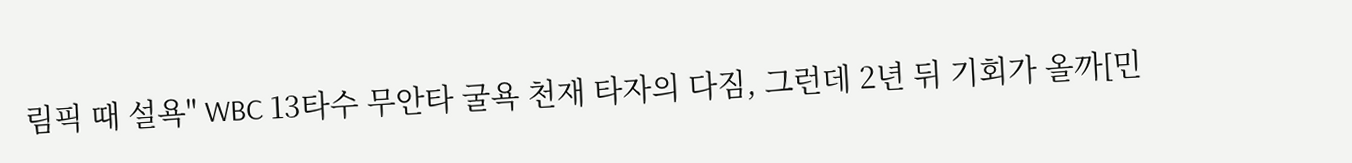림픽 때 설욕" WBC 13타수 무안타 굴욕 천재 타자의 다짐, 그런데 2년 뒤 기회가 올까[민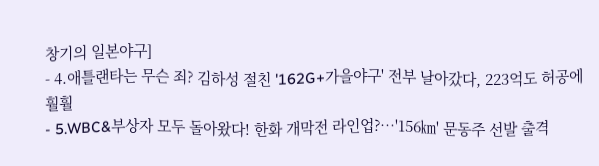창기의 일본야구]
- 4.애틀랜타는 무슨 죄? 김하성 절친 '162G+가을야구' 전부 날아갔다, 223억도 허공에 훨훨
- 5.WBC&부상자 모두 돌아왔다! 한화 개막전 라인업?…'156㎞' 문동주 선발 출격